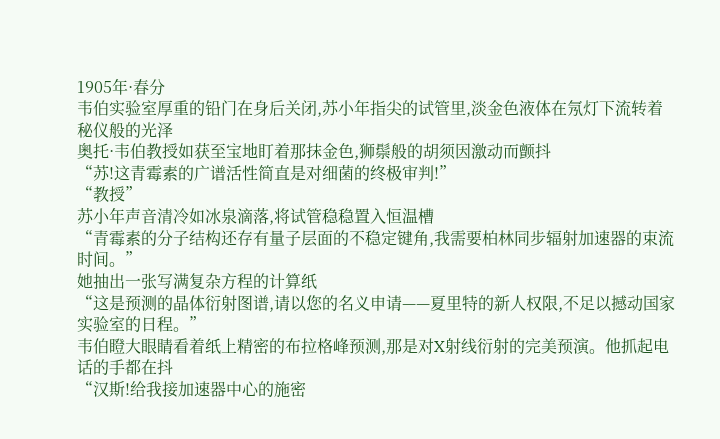1905年·春分
韦伯实验室厚重的铅门在身后关闭,苏小年指尖的试管里,淡金色液体在氖灯下流转着秘仪般的光泽
奥托·韦伯教授如获至宝地盯着那抹金色,狮鬃般的胡须因激动而颤抖
“苏!这青霉素的广谱活性简直是对细菌的终极审判!”
“教授”
苏小年声音清冷如冰泉滴落,将试管稳稳置入恒温槽
“青霉素的分子结构还存有量子层面的不稳定键角,我需要柏林同步辐射加速器的束流时间。”
她抽出一张写满复杂方程的计算纸
“这是预测的晶体衍射图谱,请以您的名义申请——夏里特的新人权限,不足以撼动国家实验室的日程。”
韦伯瞪大眼睛看着纸上精密的布拉格峰预测,那是对X射线衍射的完美预演。他抓起电话的手都在抖
“汉斯!给我接加速器中心的施密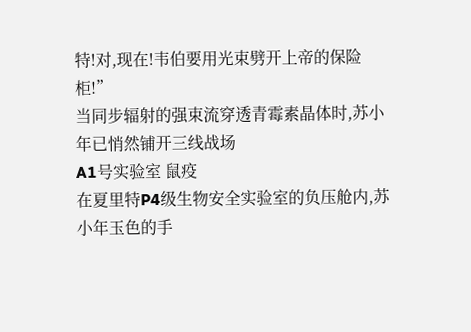特!对,现在!韦伯要用光束劈开上帝的保险柜!”
当同步辐射的强束流穿透青霉素晶体时,苏小年已悄然铺开三线战场
A1号实验室 鼠疫
在夏里特P4级生物安全实验室的负压舱内,苏小年玉色的手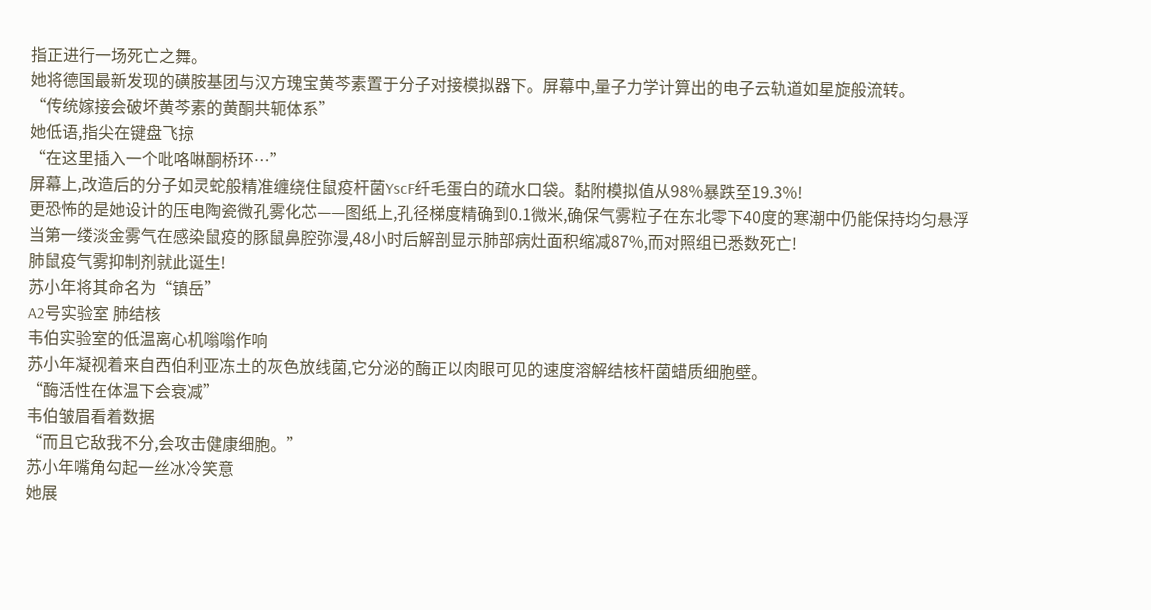指正进行一场死亡之舞。
她将德国最新发现的磺胺基团与汉方瑰宝黄芩素置于分子对接模拟器下。屏幕中,量子力学计算出的电子云轨道如星旋般流转。
“传统嫁接会破坏黄芩素的黄酮共轭体系”
她低语,指尖在键盘飞掠
“在这里插入一个吡咯啉酮桥环…”
屏幕上,改造后的分子如灵蛇般精准缠绕住鼠疫杆菌YscF纤毛蛋白的疏水口袋。黏附模拟值从98%暴跌至19.3%!
更恐怖的是她设计的压电陶瓷微孔雾化芯——图纸上,孔径梯度精确到0.1微米,确保气雾粒子在东北零下40度的寒潮中仍能保持均匀悬浮
当第一缕淡金雾气在感染鼠疫的豚鼠鼻腔弥漫,48小时后解剖显示肺部病灶面积缩减87%,而对照组已悉数死亡!
肺鼠疫气雾抑制剂就此诞生!
苏小年将其命名为“镇岳”
A2号实验室 肺结核
韦伯实验室的低温离心机嗡嗡作响
苏小年凝视着来自西伯利亚冻土的灰色放线菌,它分泌的酶正以肉眼可见的速度溶解结核杆菌蜡质细胞壁。
“酶活性在体温下会衰减”
韦伯皱眉看着数据
“而且它敌我不分,会攻击健康细胞。”
苏小年嘴角勾起一丝冰冷笑意
她展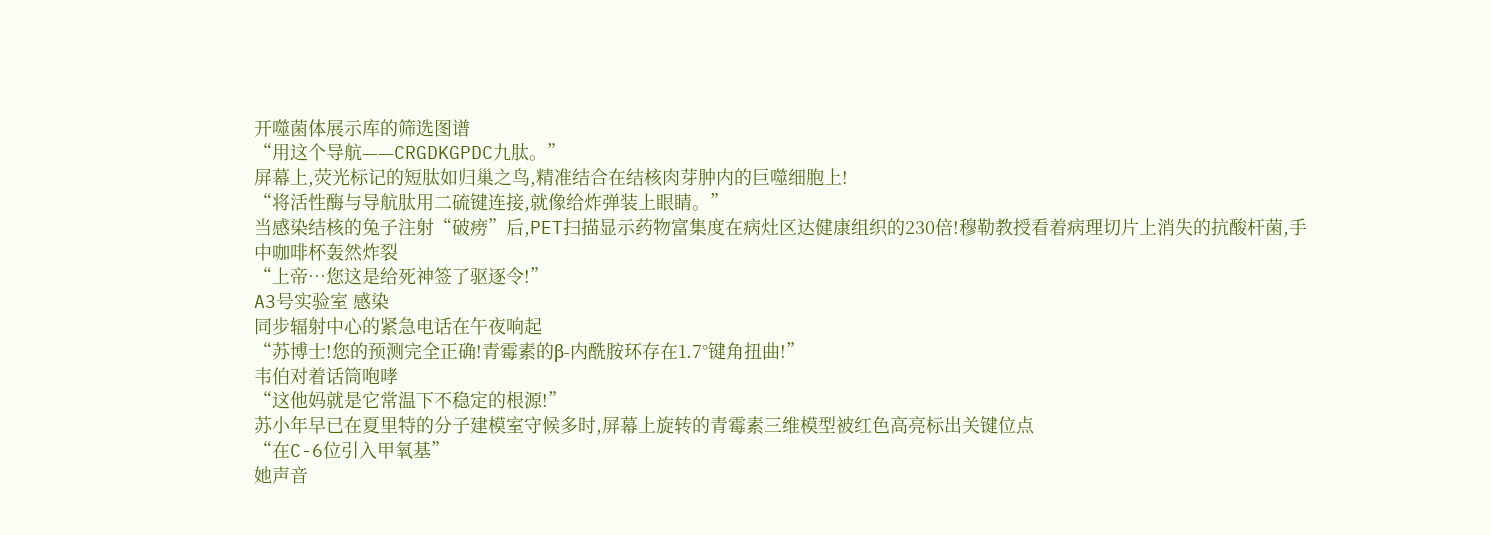开噬菌体展示库的筛选图谱
“用这个导航——CRGDKGPDC九肽。”
屏幕上,荧光标记的短肽如归巢之鸟,精准结合在结核肉芽肿内的巨噬细胞上!
“将活性酶与导航肽用二硫键连接,就像给炸弹装上眼睛。”
当感染结核的兔子注射“破痨”后,PET扫描显示药物富集度在病灶区达健康组织的230倍!穆勒教授看着病理切片上消失的抗酸杆菌,手中咖啡杯轰然炸裂
“上帝…您这是给死神签了驱逐令!”
A3号实验室 感染
同步辐射中心的紧急电话在午夜响起
“苏博士!您的预测完全正确!青霉素的β-内酰胺环存在1.7°键角扭曲!”
韦伯对着话筒咆哮
“这他妈就是它常温下不稳定的根源!”
苏小年早已在夏里特的分子建模室守候多时,屏幕上旋转的青霉素三维模型被红色高亮标出关键位点
“在C-6位引入甲氧基”
她声音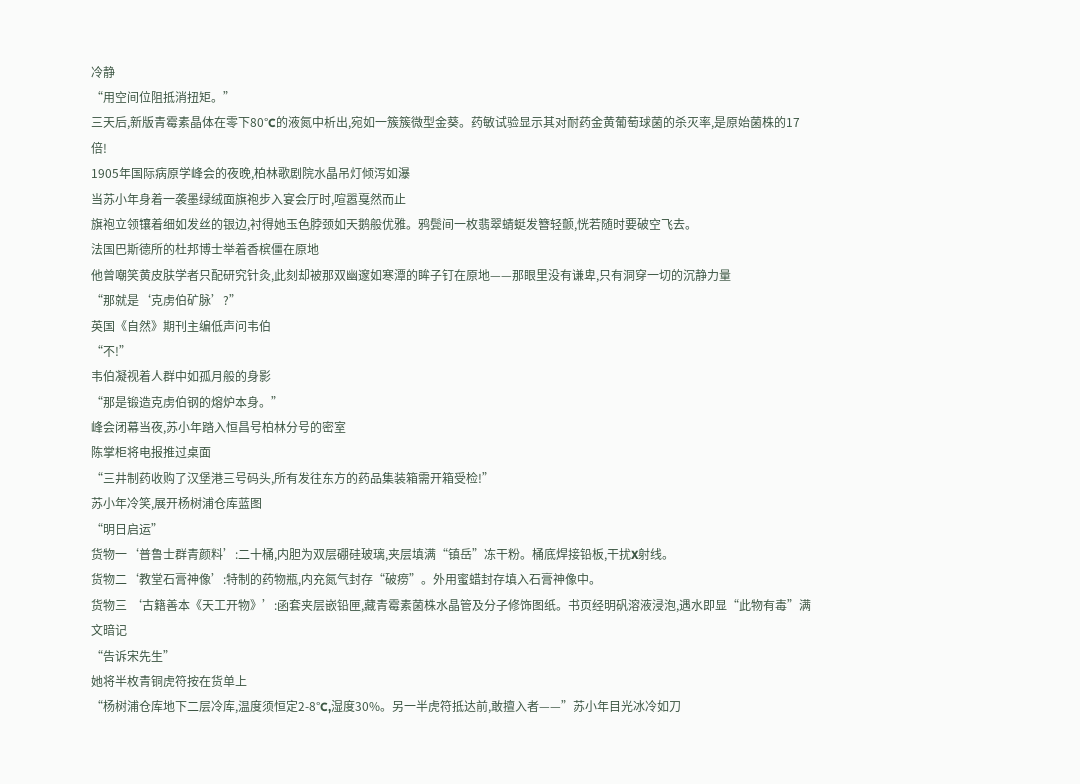冷静
“用空间位阻抵消扭矩。”
三天后,新版青霉素晶体在零下80°C的液氮中析出,宛如一簇簇微型金葵。药敏试验显示其对耐药金黄葡萄球菌的杀灭率,是原始菌株的17倍!
1905年国际病原学峰会的夜晚,柏林歌剧院水晶吊灯倾泻如瀑
当苏小年身着一袭墨绿绒面旗袍步入宴会厅时,喧嚣戛然而止
旗袍立领镶着细如发丝的银边,衬得她玉色脖颈如天鹅般优雅。鸦鬓间一枚翡翠蜻蜓发簪轻颤,恍若随时要破空飞去。
法国巴斯德所的杜邦博士举着香槟僵在原地
他曾嘲笑黄皮肤学者只配研究针灸,此刻却被那双幽邃如寒潭的眸子钉在原地——那眼里没有谦卑,只有洞穿一切的沉静力量
“那就是‘克虏伯矿脉’?”
英国《自然》期刊主编低声问韦伯
“不!”
韦伯凝视着人群中如孤月般的身影
“那是锻造克虏伯钢的熔炉本身。”
峰会闭幕当夜,苏小年踏入恒昌号柏林分号的密室
陈掌柜将电报推过桌面
“三井制药收购了汉堡港三号码头,所有发往东方的药品集装箱需开箱受检!”
苏小年冷笑,展开杨树浦仓库蓝图
“明日启运”
货物一‘普鲁士群青颜料’:二十桶,内胆为双层硼硅玻璃,夹层填满“镇岳”冻干粉。桶底焊接铅板,干扰X射线。
货物二‘教堂石膏神像’:特制的药物瓶,内充氮气封存“破痨”。外用蜜蜡封存填入石膏神像中。
货物三 ‘古籍善本《天工开物》’:函套夹层嵌铅匣,藏青霉素菌株水晶管及分子修饰图纸。书页经明矾溶液浸泡,遇水即显“此物有毒”满文暗记
“告诉宋先生”
她将半枚青铜虎符按在货单上
“杨树浦仓库地下二层冷库,温度须恒定2-8°C,湿度30%。另一半虎符抵达前,敢擅入者——”苏小年目光冰冷如刀